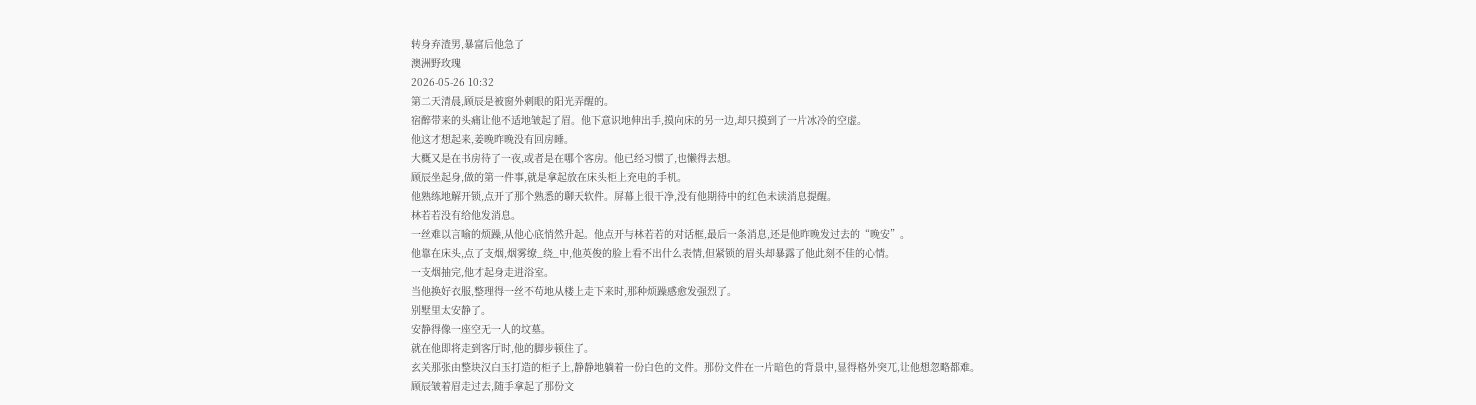转身弃渣男,暴富后他急了
澳洲野玫瑰
2026-05-26 10:32
第二天清晨,顾辰是被窗外刺眼的阳光弄醒的。
宿醉带来的头痛让他不适地皱起了眉。他下意识地伸出手,摸向床的另一边,却只摸到了一片冰冷的空虚。
他这才想起来,姜晚昨晚没有回房睡。
大概又是在书房待了一夜,或者是在哪个客房。他已经习惯了,也懒得去想。
顾辰坐起身,做的第一件事,就是拿起放在床头柜上充电的手机。
他熟练地解开锁,点开了那个熟悉的聊天软件。屏幕上很干净,没有他期待中的红色未读消息提醒。
林若若没有给他发消息。
一丝难以言喻的烦躁,从他心底悄然升起。他点开与林若若的对话框,最后一条消息,还是他昨晚发过去的“晚安”。
他靠在床头,点了支烟,烟雾缭_绕_中,他英俊的脸上看不出什么表情,但紧锁的眉头却暴露了他此刻不佳的心情。
一支烟抽完,他才起身走进浴室。
当他换好衣服,整理得一丝不苟地从楼上走下来时,那种烦躁感愈发强烈了。
别墅里太安静了。
安静得像一座空无一人的坟墓。
就在他即将走到客厅时,他的脚步顿住了。
玄关那张由整块汉白玉打造的柜子上,静静地躺着一份白色的文件。那份文件在一片暗色的背景中,显得格外突兀,让他想忽略都难。
顾辰皱着眉走过去,随手拿起了那份文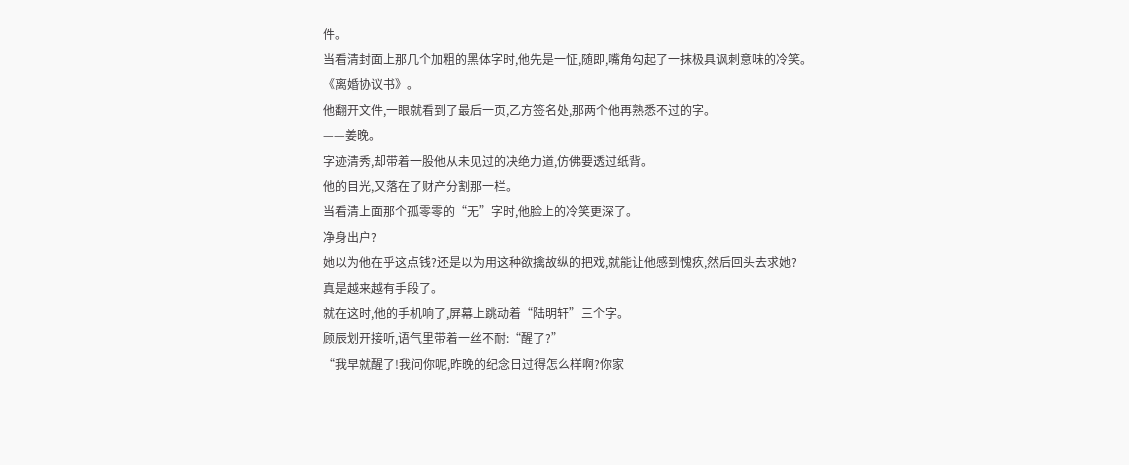件。
当看清封面上那几个加粗的黑体字时,他先是一怔,随即,嘴角勾起了一抹极具讽刺意味的冷笑。
《离婚协议书》。
他翻开文件,一眼就看到了最后一页,乙方签名处,那两个他再熟悉不过的字。
——姜晚。
字迹清秀,却带着一股他从未见过的决绝力道,仿佛要透过纸背。
他的目光,又落在了财产分割那一栏。
当看清上面那个孤零零的“无”字时,他脸上的冷笑更深了。
净身出户?
她以为他在乎这点钱?还是以为用这种欲擒故纵的把戏,就能让他感到愧疚,然后回头去求她?
真是越来越有手段了。
就在这时,他的手机响了,屏幕上跳动着“陆明轩”三个字。
顾辰划开接听,语气里带着一丝不耐:“醒了?”
“我早就醒了!我问你呢,昨晚的纪念日过得怎么样啊?你家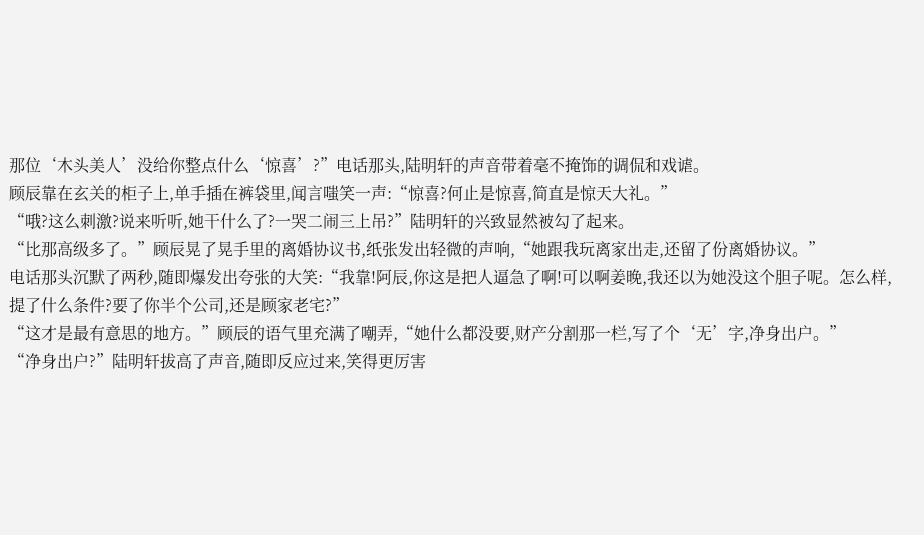那位‘木头美人’没给你整点什么‘惊喜’?”电话那头,陆明轩的声音带着毫不掩饰的调侃和戏谑。
顾辰靠在玄关的柜子上,单手插在裤袋里,闻言嗤笑一声:“惊喜?何止是惊喜,简直是惊天大礼。”
“哦?这么刺激?说来听听,她干什么了?一哭二闹三上吊?”陆明轩的兴致显然被勾了起来。
“比那高级多了。”顾辰晃了晃手里的离婚协议书,纸张发出轻微的声响,“她跟我玩离家出走,还留了份离婚协议。”
电话那头沉默了两秒,随即爆发出夸张的大笑:“我靠!阿辰,你这是把人逼急了啊!可以啊姜晚,我还以为她没这个胆子呢。怎么样,提了什么条件?要了你半个公司,还是顾家老宅?”
“这才是最有意思的地方。”顾辰的语气里充满了嘲弄,“她什么都没要,财产分割那一栏,写了个‘无’字,净身出户。”
“净身出户?”陆明轩拔高了声音,随即反应过来,笑得更厉害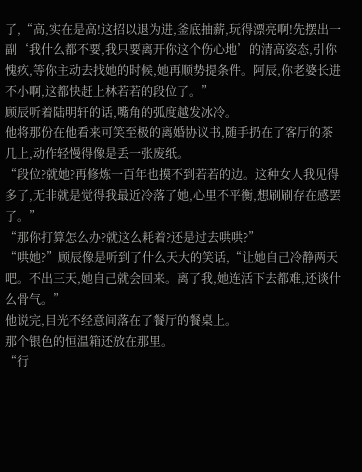了,“高,实在是高!这招以退为进,釜底抽薪,玩得漂亮啊!先摆出一副‘我什么都不要,我只要离开你这个伤心地’的清高姿态,引你愧疚,等你主动去找她的时候,她再顺势提条件。阿辰,你老婆长进不小啊,这都快赶上林若若的段位了。”
顾辰听着陆明轩的话,嘴角的弧度越发冰冷。
他将那份在他看来可笑至极的离婚协议书,随手扔在了客厅的茶几上,动作轻慢得像是丢一张废纸。
“段位?就她?再修炼一百年也摸不到若若的边。这种女人我见得多了,无非就是觉得我最近冷落了她,心里不平衡,想刷刷存在感罢了。”
“那你打算怎么办?就这么耗着?还是过去哄哄?”
“哄她?”顾辰像是听到了什么天大的笑话,“让她自己冷静两天吧。不出三天,她自己就会回来。离了我,她连活下去都难,还谈什么骨气。”
他说完,目光不经意间落在了餐厅的餐桌上。
那个银色的恒温箱还放在那里。
“行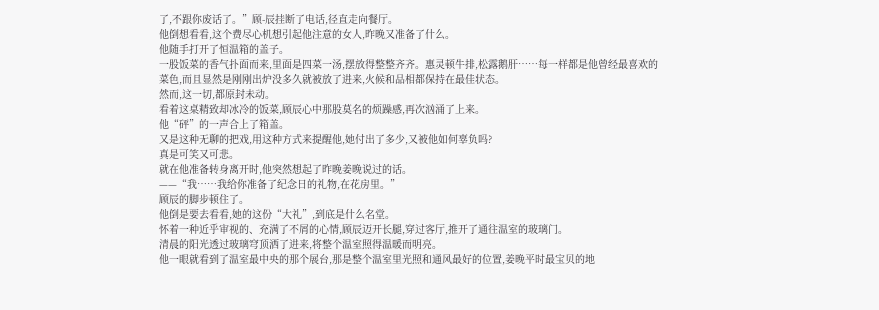了,不跟你废话了。”顾-辰挂断了电话,径直走向餐厅。
他倒想看看,这个费尽心机想引起他注意的女人,昨晚又准备了什么。
他随手打开了恒温箱的盖子。
一股饭菜的香气扑面而来,里面是四菜一汤,摆放得整整齐齐。惠灵顿牛排,松露鹅肝……每一样都是他曾经最喜欢的菜色,而且显然是刚刚出炉没多久就被放了进来,火候和品相都保持在最佳状态。
然而,这一切,都原封未动。
看着这桌精致却冰冷的饭菜,顾辰心中那股莫名的烦躁感,再次汹涌了上来。
他“砰”的一声合上了箱盖。
又是这种无聊的把戏,用这种方式来提醒他,她付出了多少,又被他如何辜负吗?
真是可笑又可悲。
就在他准备转身离开时,他突然想起了昨晚姜晚说过的话。
——“我……我给你准备了纪念日的礼物,在花房里。”
顾辰的脚步顿住了。
他倒是要去看看,她的这份“大礼”,到底是什么名堂。
怀着一种近乎审视的、充满了不屑的心情,顾辰迈开长腿,穿过客厅,推开了通往温室的玻璃门。
清晨的阳光透过玻璃穹顶洒了进来,将整个温室照得温暖而明亮。
他一眼就看到了温室最中央的那个展台,那是整个温室里光照和通风最好的位置,姜晚平时最宝贝的地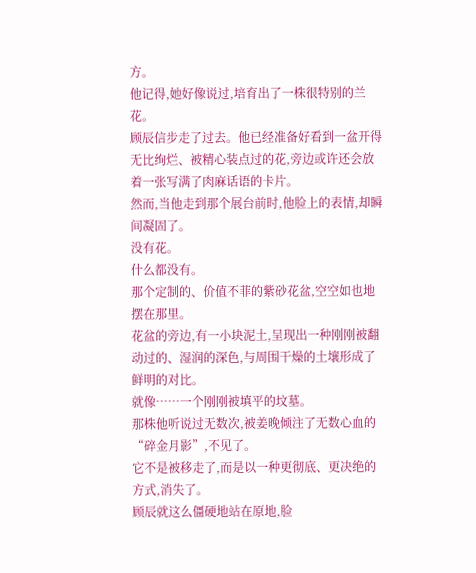方。
他记得,她好像说过,培育出了一株很特别的兰花。
顾辰信步走了过去。他已经准备好看到一盆开得无比绚烂、被精心装点过的花,旁边或许还会放着一张写满了肉麻话语的卡片。
然而,当他走到那个展台前时,他脸上的表情,却瞬间凝固了。
没有花。
什么都没有。
那个定制的、价值不菲的紫砂花盆,空空如也地摆在那里。
花盆的旁边,有一小块泥土,呈现出一种刚刚被翻动过的、湿润的深色,与周围干燥的土壤形成了鲜明的对比。
就像……一个刚刚被填平的坟墓。
那株他听说过无数次,被姜晚倾注了无数心血的“碎金月影”,不见了。
它不是被移走了,而是以一种更彻底、更决绝的方式,消失了。
顾辰就这么僵硬地站在原地,脸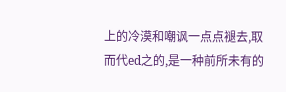上的冷漠和嘲讽一点点褪去,取而代ed之的,是一种前所未有的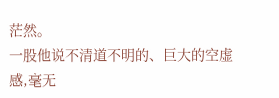茫然。
一股他说不清道不明的、巨大的空虚感,毫无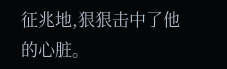征兆地,狠狠击中了他的心脏。